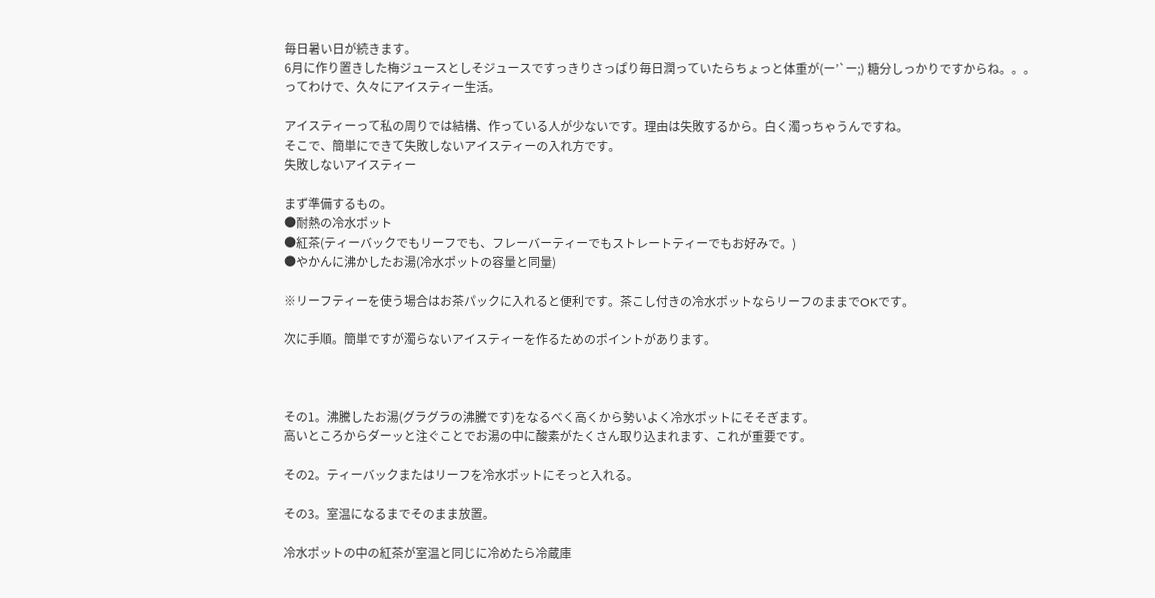毎日暑い日が続きます。
6月に作り置きした梅ジュースとしそジュースですっきりさっぱり毎日潤っていたらちょっと体重が(ー’`ー;) 糖分しっかりですからね。。。
ってわけで、久々にアイスティー生活。

アイスティーって私の周りでは結構、作っている人が少ないです。理由は失敗するから。白く濁っちゃうんですね。
そこで、簡単にできて失敗しないアイスティーの入れ方です。
失敗しないアイスティー

まず準備するもの。
●耐熱の冷水ポット
●紅茶(ティーバックでもリーフでも、フレーバーティーでもストレートティーでもお好みで。)
●やかんに沸かしたお湯(冷水ポットの容量と同量)

※リーフティーを使う場合はお茶パックに入れると便利です。茶こし付きの冷水ポットならリーフのままでOKです。

次に手順。簡単ですが濁らないアイスティーを作るためのポイントがあります。



その1。沸騰したお湯(グラグラの沸騰です)をなるべく高くから勢いよく冷水ポットにそそぎます。
高いところからダーッと注ぐことでお湯の中に酸素がたくさん取り込まれます、これが重要です。

その2。ティーバックまたはリーフを冷水ポットにそっと入れる。

その3。室温になるまでそのまま放置。

冷水ポットの中の紅茶が室温と同じに冷めたら冷蔵庫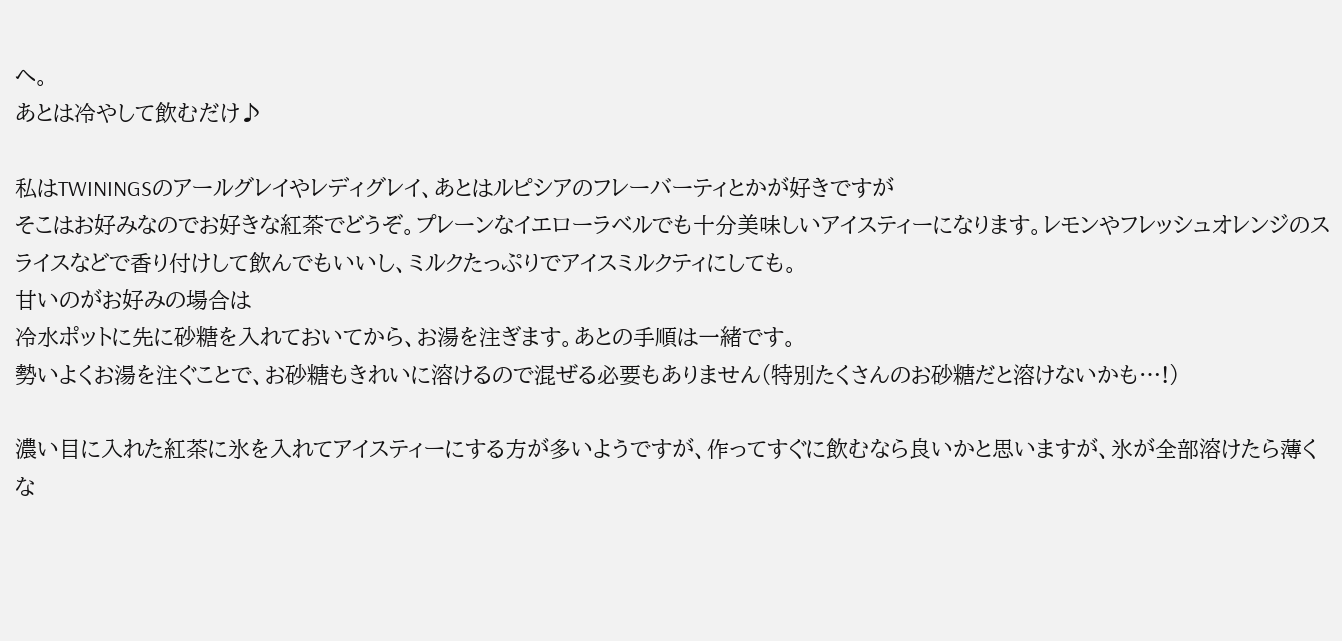へ。
あとは冷やして飲むだけ♪

私はTWININGSのアールグレイやレディグレイ、あとはルピシアのフレーバーティとかが好きですが
そこはお好みなのでお好きな紅茶でどうぞ。プレーンなイエローラベルでも十分美味しいアイスティーになります。レモンやフレッシュオレンジのスライスなどで香り付けして飲んでもいいし、ミルクたっぷりでアイスミルクティにしても。
甘いのがお好みの場合は
冷水ポットに先に砂糖を入れておいてから、お湯を注ぎます。あとの手順は一緒です。
勢いよくお湯を注ぐことで、お砂糖もきれいに溶けるので混ぜる必要もありません(特別たくさんのお砂糖だと溶けないかも…!)

濃い目に入れた紅茶に氷を入れてアイスティーにする方が多いようですが、作ってすぐに飲むなら良いかと思いますが、氷が全部溶けたら薄くな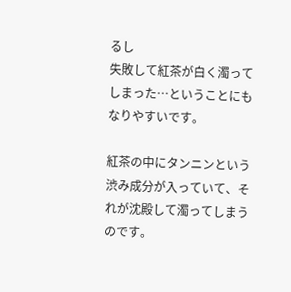るし
失敗して紅茶が白く濁ってしまった…ということにもなりやすいです。

紅茶の中にタンニンという渋み成分が入っていて、それが沈殿して濁ってしまうのです。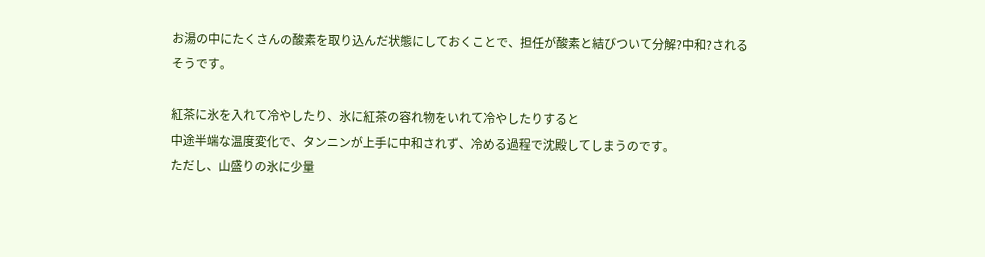お湯の中にたくさんの酸素を取り込んだ状態にしておくことで、担任が酸素と結びついて分解?中和?されるそうです。

紅茶に氷を入れて冷やしたり、氷に紅茶の容れ物をいれて冷やしたりすると
中途半端な温度変化で、タンニンが上手に中和されず、冷める過程で沈殿してしまうのです。
ただし、山盛りの氷に少量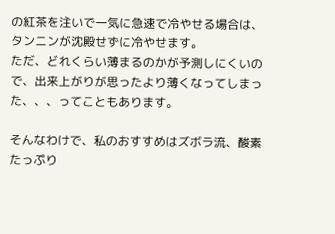の紅茶を注いで一気に急速で冷やせる場合は、タンニンが沈殿せずに冷やせます。
ただ、どれくらい薄まるのかが予測しにくいので、出来上がりが思ったより薄くなってしまった、、、ってこともあります。

そんなわけで、私のおすすめはズボラ流、酸素たっぷり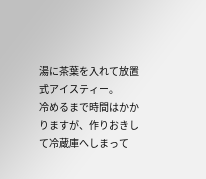湯に茶葉を入れて放置式アイスティー。
冷めるまで時間はかかりますが、作りおきして冷蔵庫へしまって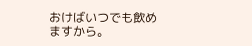おけばいつでも飲めますから。